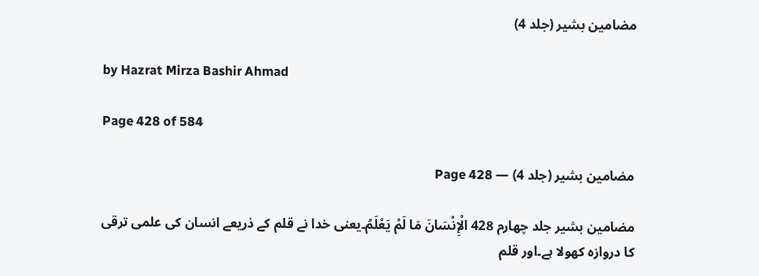مضامین بشیر (جلد 4)

by Hazrat Mirza Bashir Ahmad

Page 428 of 584

مضامین بشیر (جلد 4) — Page 428

مضامین بشیر جلد چهارم 428 الْإِنْسَانَ مَا لَمْ يَعْلَمُ۔یعنی خدا نے قلم کے ذریعے انسان کی علمی ترقی کا دروازہ کھولا ہے۔اور قلم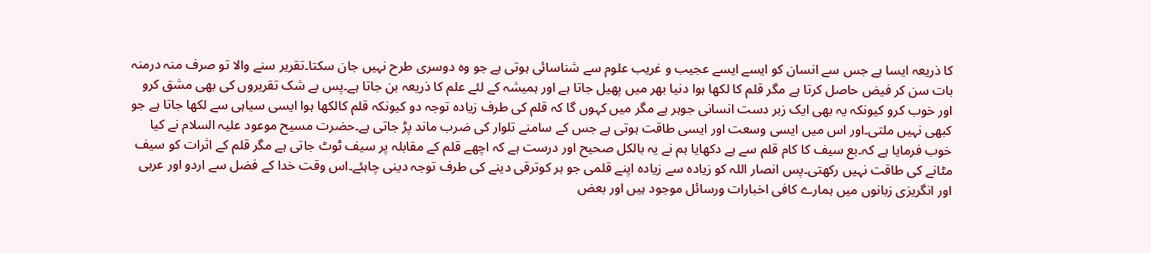کا ذریعہ ایسا ہے جس سے انسان کو ایسے ایسے عجیب و غریب علوم سے شناسائی ہوتی ہے جو وہ دوسری طرح نہیں جان سکتا۔تقریر سنے والا تو صرف منہ درمنہ بات سن کر فیض حاصل کرتا ہے مگر قلم کا لکھا ہوا دنیا بھر میں پھیل جاتا ہے اور ہمیشہ کے لئے علم کا ذریعہ بن جاتا ہے۔پس بے شک تقریروں کی بھی مشق کرو اور خوب کرو کیونکہ یہ بھی ایک زبر دست انسانی جوہر ہے مگر میں کہوں گا کہ قلم کی طرف زیادہ توجہ دو کیونکہ قلم کالکھا ہوا ایسی سیاہی سے لکھا جاتا ہے جو کبھی نہیں ملتی۔اور اس میں ایسی وسعت اور ایسی طاقت ہوتی ہے جس کے سامنے تلوار کی ضرب ماند پڑ جاتی ہے۔حضرت مسیح موعود علیہ السلام نے کیا خوب فرمایا ہے کہ۔بع سیف کا کام قلم سے ہے دکھایا ہم نے یہ بالکل صحیح اور درست ہے کہ اچھے قلم کے مقابلہ پر سیف ٹوٹ جاتی ہے مگر قلم کے اثرات کو سیف مٹانے کی طاقت نہیں رکھتی۔پس انصار اللہ کو زیادہ سے زیادہ اپنے قلمی جو ہر کوترقی دینے کی طرف توجہ دینی چاہئے۔اس وقت خدا کے فضل سے اردو اور عربی اور انگریزی زبانوں میں ہمارے کافی اخبارات ورسائل موجود ہیں اور بعض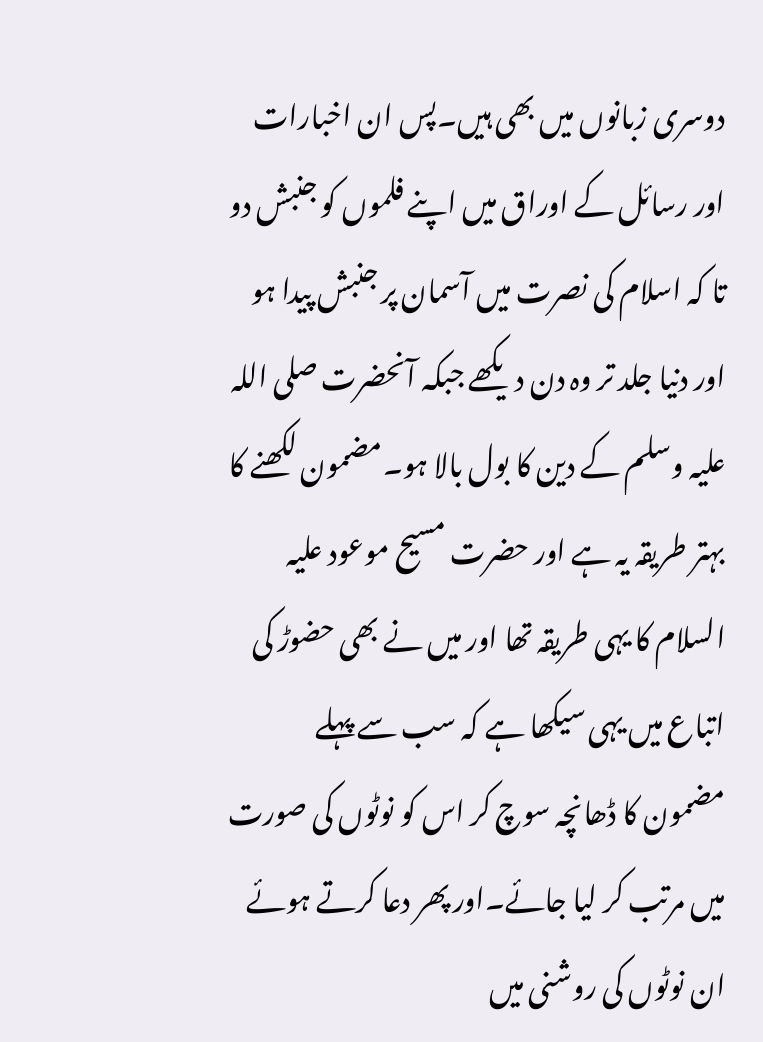دوسری زبانوں میں بھی ہیں۔پس ان اخبارات اور رسائل کے اوراق میں اپنے فلموں کو جنبش دو تا کہ اسلام کی نصرت میں آسمان پر جنبش پیدا ہو اور دنیا جلد تر وہ دن دیکھے جبکہ آنحضرت صلی اللہ علیہ وسلم کے دین کا بول بالا ہو۔مضمون لکھنے کا بہتر طریقہ یہ ہے اور حضرت مسیح موعود علیہ السلام کا یہی طریقہ تھا اور میں نے بھی حضوڑ کی اتباع میں یہی سیکھا ہے کہ سب سے پہلے مضمون کا ڈھانچہ سوچ کر اس کو نوٹوں کی صورت میں مرتب کر لیا جائے۔اور پھر دعا کرتے ہوئے ان نوٹوں کی روشنی میں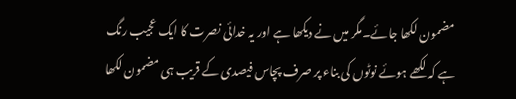مضمون لکھا جائے۔مگر میں نے دیکھا ہے اور یہ خدائی نصرت کا ایک عجیب رنگ ہے کہ لکھے ہوئے نوٹوں کی بناء پر صرف پچاس فیصدی کے قریب ہی مضمون لکھا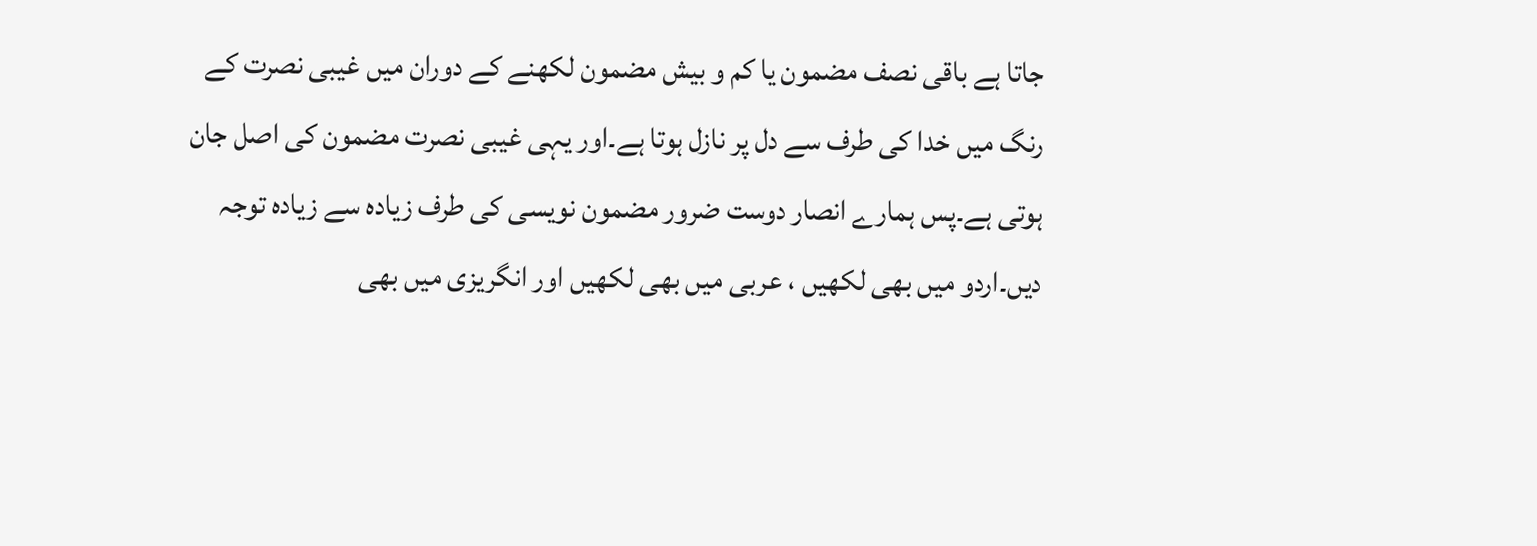جاتا ہے باقی نصف مضمون یا کم و بیش مضمون لکھنے کے دوران میں غیبی نصرت کے رنگ میں خدا کی طرف سے دل پر نازل ہوتا ہے۔اور یہی غیبی نصرت مضمون کی اصل جان ہوتی ہے۔پس ہمارے انصار دوست ضرور مضمون نویسی کی طرف زیادہ سے زیادہ توجہ دیں۔اردو میں بھی لکھیں ، عربی میں بھی لکھیں اور انگریزی میں بھی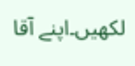لکھیں۔اپنے آقا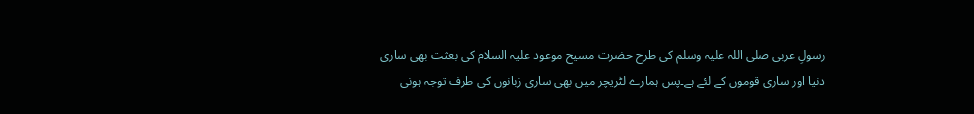رسولِ عربی صلی اللہ علیہ وسلم کی طرح حضرت مسیح موعود علیہ السلام کی بعثت بھی ساری دنیا اور ساری قوموں کے لئے ہے۔پس ہمارے لٹریچر میں بھی ساری زبانوں کی طرف توجہ ہونی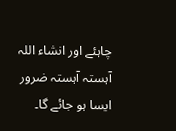چاہئے اور انشاء اللہ آہستہ آہستہ ضرور ایسا ہو جائے گا۔